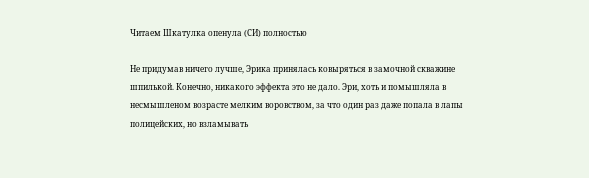Читаем Шкатулка опенула (СИ) полностью

Не придумав ничего лучше, Эрика принялась ковыряться в замочной скважине шпилькой. Конечно, никакого эффекта это не дало. Эри, хоть и помышляла в несмышленом возрасте мелким воровством, за что один раз даже попала в лапы полицейских, но взламывать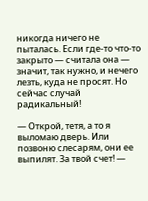никогда ничего не пыталась. Если где-то что-то закрыто — считала она — значит, так нужно, и нечего лезть, куда не просят. Но сейчас случай радикальный!

— Открой, тетя, а то я выломаю дверь. Или позвоню слесарям, они ее выпилят. За твой счет! —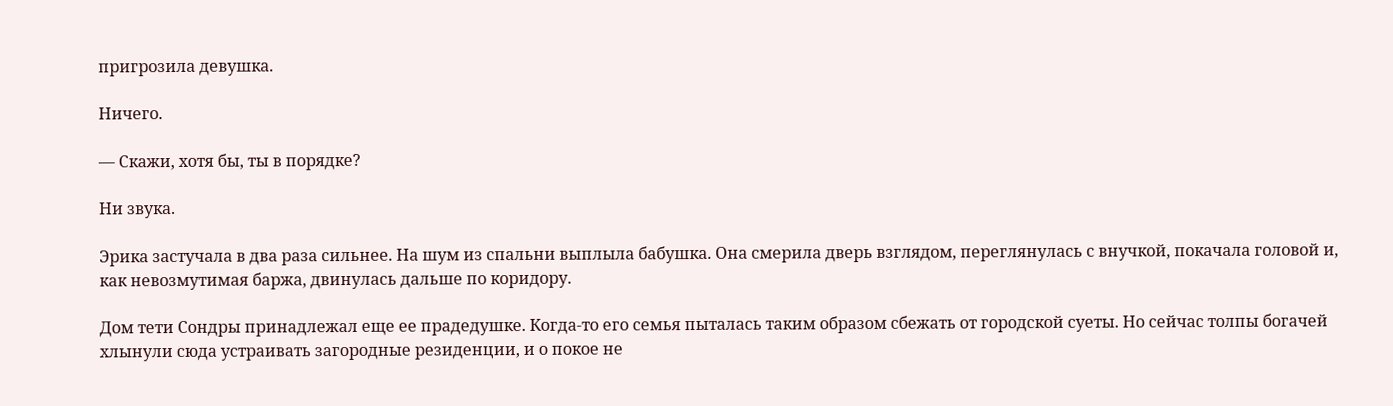пригрозила девушка.

Ничего.

— Скажи, хотя бы, ты в порядке?

Ни звука.

Эрика застучала в два раза сильнее. На шум из спальни выплыла бабушка. Она смерила дверь взглядом, переглянулась с внучкой, покачала головой и, как невозмутимая баржа, двинулась дальше по коридору.

Дом тети Сондры принадлежал еще ее прадедушке. Когда-то его семья пыталась таким образом сбежать от городской суеты. Но сейчас толпы богачей хлынули сюда устраивать загородные резиденции, и о покое не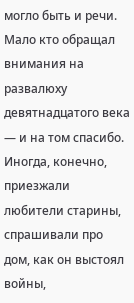могло быть и речи. Мало кто обращал внимания на развалюху девятнадцатого века — и на том спасибо. Иногда, конечно, приезжали любители старины, спрашивали про дом, как он выстоял войны,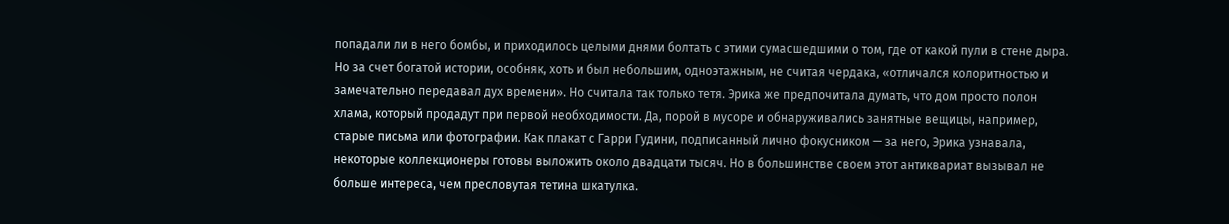попадали ли в него бомбы, и приходилось целыми днями болтать с этими сумасшедшими о том, где от какой пули в стене дыра. Но за счет богатой истории, особняк, хоть и был небольшим, одноэтажным, не считая чердака, «отличался колоритностью и замечательно передавал дух времени». Но считала так только тетя. Эрика же предпочитала думать, что дом просто полон хлама, который продадут при первой необходимости. Да, порой в мусоре и обнаруживались занятные вещицы, например, старые письма или фотографии. Как плакат с Гарри Гудини, подписанный лично фокусником — за него, Эрика узнавала, некоторые коллекционеры готовы выложить около двадцати тысяч. Но в большинстве своем этот антиквариат вызывал не больше интереса, чем пресловутая тетина шкатулка.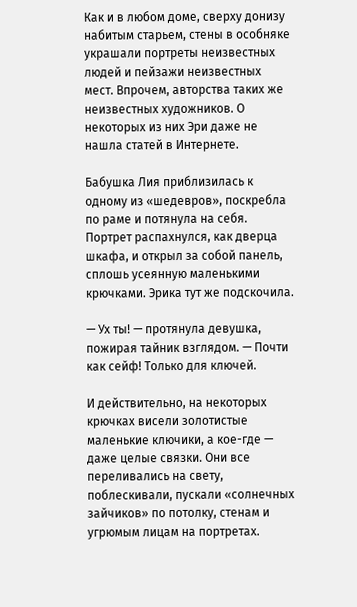Как и в любом доме, сверху донизу набитым старьем, стены в особняке украшали портреты неизвестных людей и пейзажи неизвестных мест. Впрочем, авторства таких же неизвестных художников. О некоторых из них Эри даже не нашла статей в Интернете.

Бабушка Лия приблизилась к одному из «шедевров», поскребла по раме и потянула на себя. Портрет распахнулся, как дверца шкафа, и открыл за собой панель, сплошь усеянную маленькими крючками. Эрика тут же подскочила.

— Ух ты! — протянула девушка, пожирая тайник взглядом. — Почти как сейф! Только для ключей.

И действительно, на некоторых крючках висели золотистые маленькие ключики, а кое-где — даже целые связки. Они все переливались на свету, поблескивали, пускали «солнечных зайчиков» по потолку, стенам и угрюмым лицам на портретах.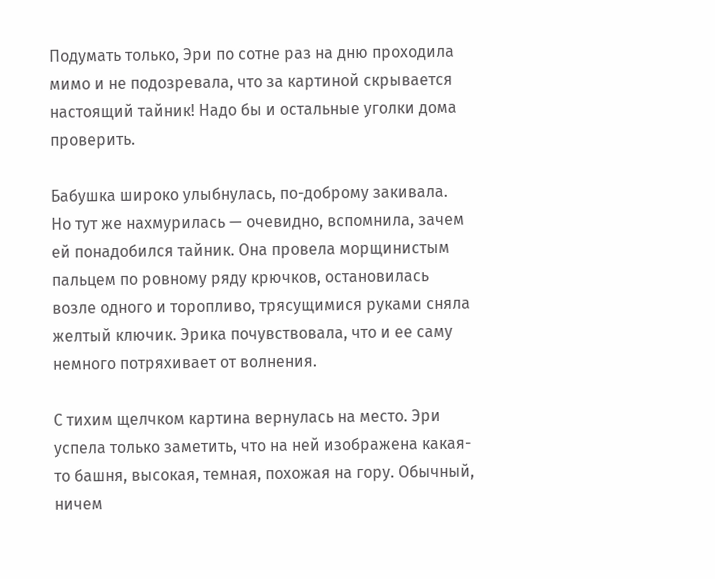Подумать только, Эри по сотне раз на дню проходила мимо и не подозревала, что за картиной скрывается настоящий тайник! Надо бы и остальные уголки дома проверить.

Бабушка широко улыбнулась, по-доброму закивала. Но тут же нахмурилась — очевидно, вспомнила, зачем ей понадобился тайник. Она провела морщинистым пальцем по ровному ряду крючков, остановилась возле одного и торопливо, трясущимися руками сняла желтый ключик. Эрика почувствовала, что и ее саму немного потряхивает от волнения.

С тихим щелчком картина вернулась на место. Эри успела только заметить, что на ней изображена какая-то башня, высокая, темная, похожая на гору. Обычный, ничем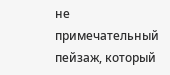не примечательный пейзаж, который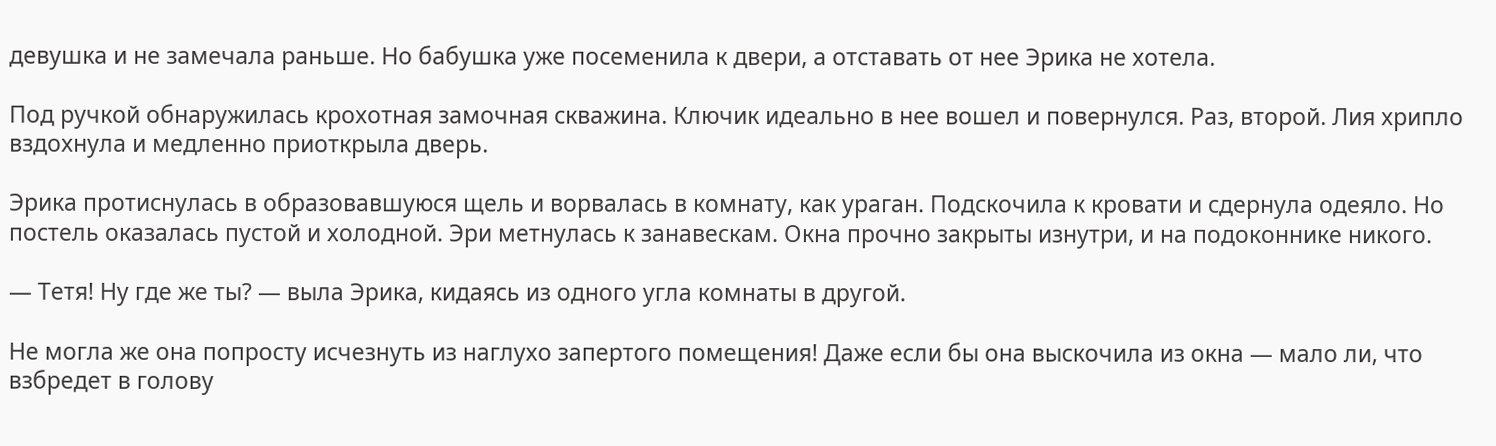девушка и не замечала раньше. Но бабушка уже посеменила к двери, а отставать от нее Эрика не хотела.

Под ручкой обнаружилась крохотная замочная скважина. Ключик идеально в нее вошел и повернулся. Раз, второй. Лия хрипло вздохнула и медленно приоткрыла дверь.

Эрика протиснулась в образовавшуюся щель и ворвалась в комнату, как ураган. Подскочила к кровати и сдернула одеяло. Но постель оказалась пустой и холодной. Эри метнулась к занавескам. Окна прочно закрыты изнутри, и на подоконнике никого.

— Тетя! Ну где же ты? — выла Эрика, кидаясь из одного угла комнаты в другой.

Не могла же она попросту исчезнуть из наглухо запертого помещения! Даже если бы она выскочила из окна — мало ли, что взбредет в голову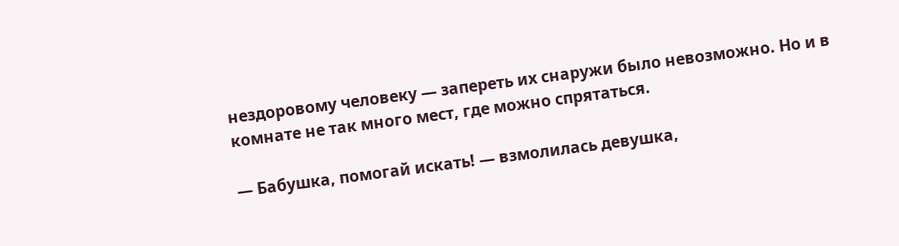нездоровому человеку — запереть их снаружи было невозможно. Но и в комнате не так много мест, где можно спрятаться.

— Бабушка, помогай искать! — взмолилась девушка,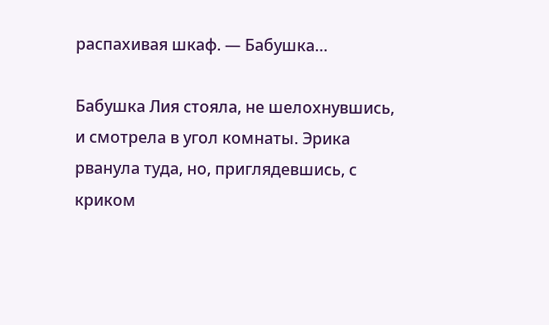распахивая шкаф. — Бабушка…

Бабушка Лия стояла, не шелохнувшись, и смотрела в угол комнаты. Эрика рванула туда, но, приглядевшись, с криком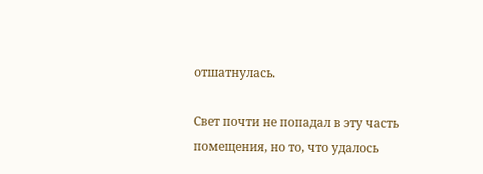отшатнулась.

Свет почти не попадал в эту часть помещения, но то, что удалось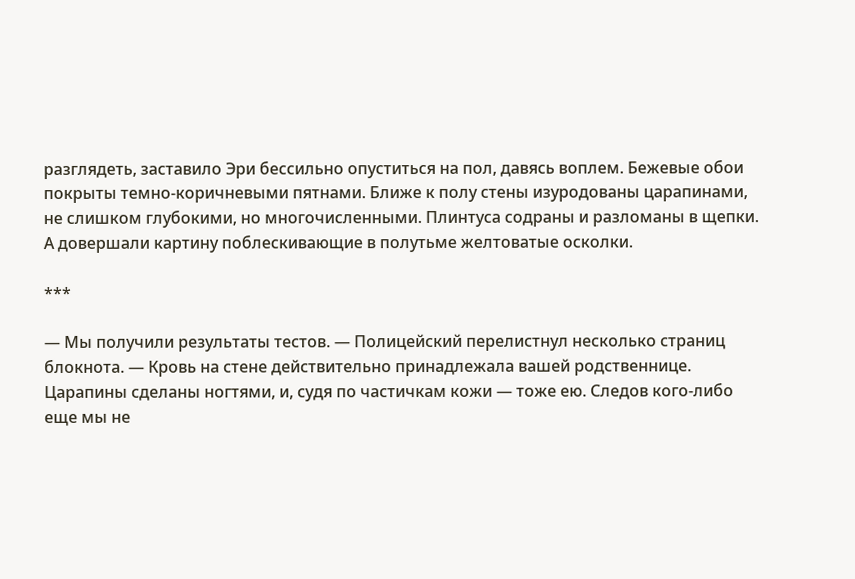разглядеть, заставило Эри бессильно опуститься на пол, давясь воплем. Бежевые обои покрыты темно-коричневыми пятнами. Ближе к полу стены изуродованы царапинами, не слишком глубокими, но многочисленными. Плинтуса содраны и разломаны в щепки. А довершали картину поблескивающие в полутьме желтоватые осколки.

***

— Мы получили результаты тестов. — Полицейский перелистнул несколько страниц блокнота. — Кровь на стене действительно принадлежала вашей родственнице. Царапины сделаны ногтями, и, судя по частичкам кожи — тоже ею. Следов кого-либо еще мы не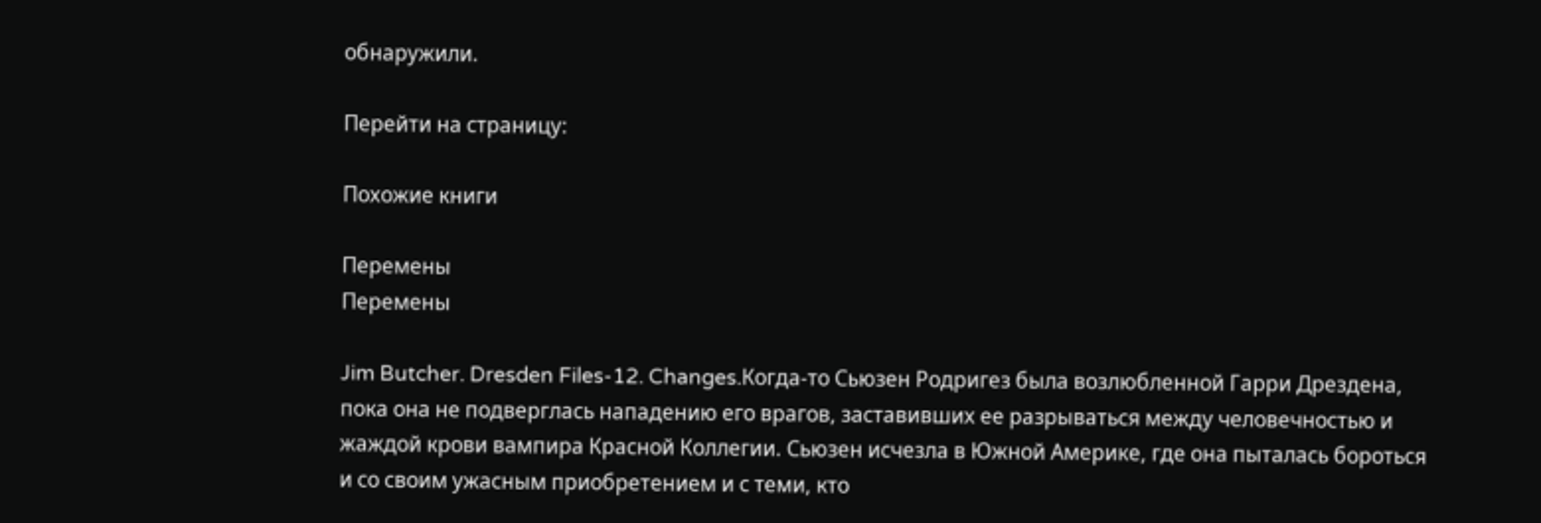обнаружили.

Перейти на страницу:

Похожие книги

Перемены
Перемены

Jim Butcher. Dresden Files-12. Changes.Когда-то Сьюзен Родригез была возлюбленной Гарри Дрездена, пока она не подверглась нападению его врагов, заставивших ее разрываться между человечностью и жаждой крови вампира Красной Коллегии. Сьюзен исчезла в Южной Америке, где она пыталась бороться и со своим ужасным приобретением и с теми, кто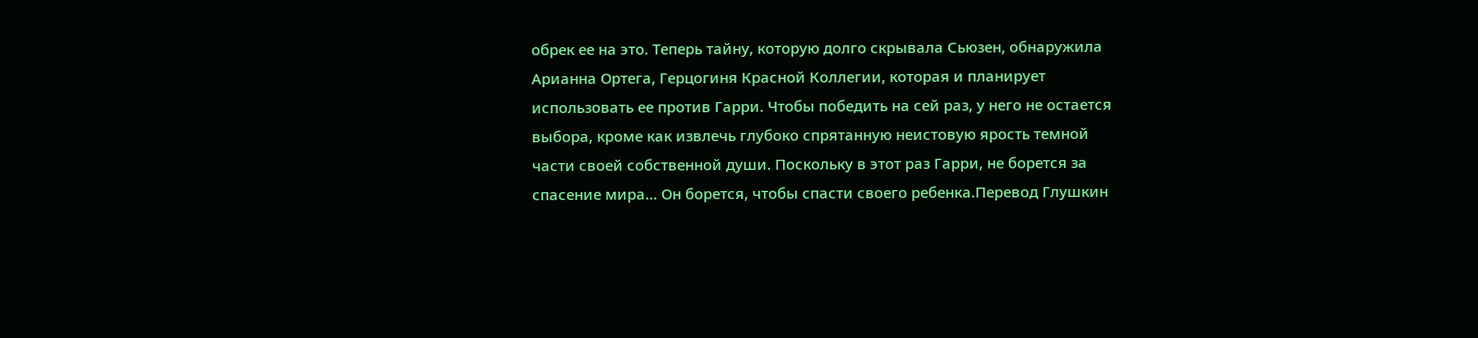обрек ее на это. Теперь тайну, которую долго скрывала Сьюзен, обнаружила Арианна Ортега, Герцогиня Красной Коллегии, которая и планирует использовать ее против Гарри. Чтобы победить на сей раз, у него не остается выбора, кроме как извлечь глубоко спрятанную неистовую ярость темной части своей собственной души. Поскольку в этот раз Гарри, не борется за спасение мира… Он борется, чтобы спасти своего ребенка.Перевод Глушкин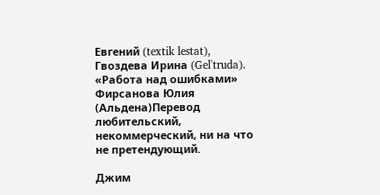Евгений (textik lestat), Гвоздева Ирина (Gel'truda). «Работа над ошибками» Фирсанова Юлия (Альдена)Перевод любительский, некоммерческий, ни на что не претендующий.

Джим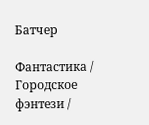Батчер

Фантастика / Городское фэнтези /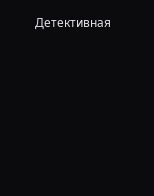Детективная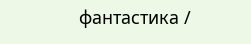фантастика /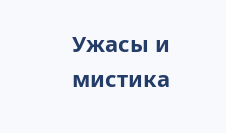Ужасы и мистика